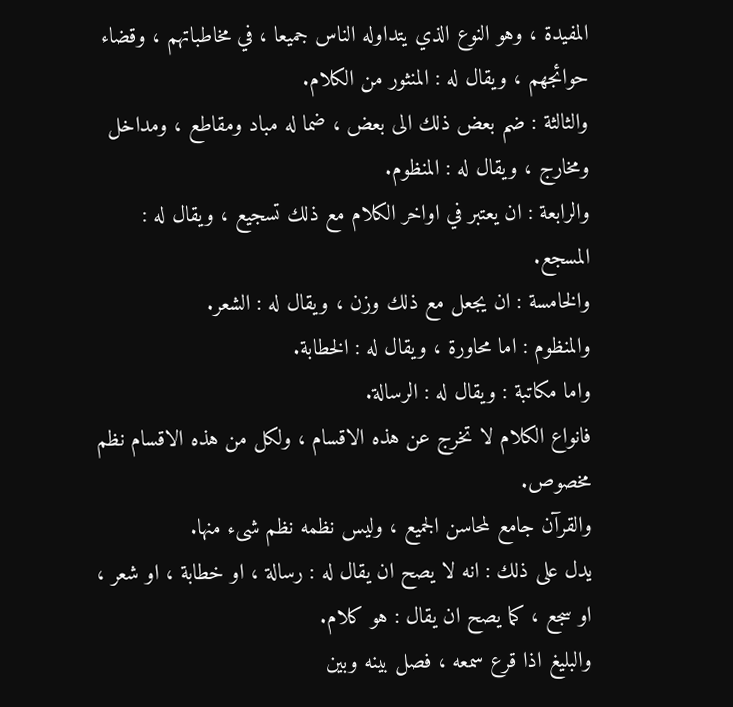المفيدة ، وهو النوع الذي يتداوله الناس جميعا ، في مخاطباتهم ، وقضاء حوائجهم ، ويقال له : المنثور من الكلام.
والثالثة : ضم بعض ذلك الى بعض ، ضما له مباد ومقاطع ، ومداخل ومخارج ، ويقال له : المنظوم.
والرابعة : ان يعتبر في اواخر الكلام مع ذلك تسجيع ، ويقال له : المسجع.
والخامسة : ان يجعل مع ذلك وزن ، ويقال له : الشعر.
والمنظوم : اما محاورة ، ويقال له : الخطابة.
واما مكاتبة : ويقال له : الرسالة.
فانواع الكلام لا تخرج عن هذه الاقسام ، ولكل من هذه الاقسام نظم مخصوص.
والقرآن جامع لمحاسن الجميع ، وليس نظمه نظم شىء منها.
يدل على ذلك : انه لا يصح ان يقال له : رسالة ، او خطابة ، او شعر ، او سجع ، كما يصح ان يقال : هو كلام.
والبليغ اذا قرع سمعه ، فصل بينه وبين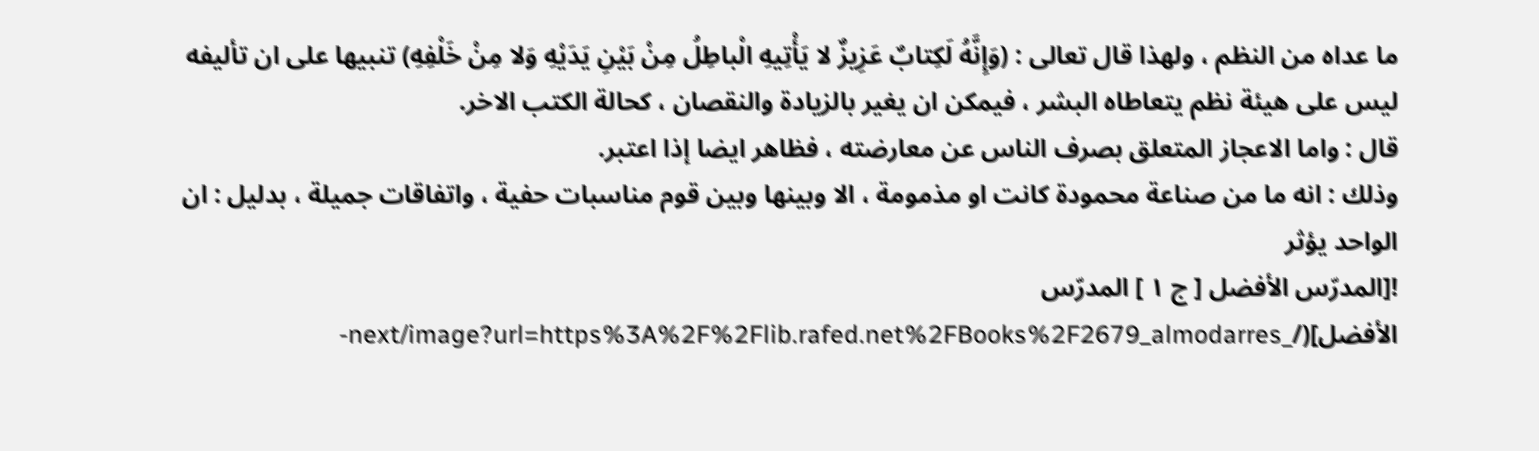ما عداه من النظم ، ولهذا قال تعالى : (وَإِنَّهُ لَكِتابٌ عَزِيزٌ لا يَأْتِيهِ الْباطِلُ مِنْ بَيْنِ يَدَيْهِ وَلا مِنْ خَلْفِهِ) تنبيها على ان تأليفه ليس على هيئة نظم يتعاطاه البشر ، فيمكن ان يغير بالزيادة والنقصان ، كحالة الكتب الاخر.
قال : واما الاعجاز المتعلق بصرف الناس عن معارضته ، فظاهر ايضا إذا اعتبر.
وذلك : انه ما من صناعة محمودة كانت او مذمومة ، الا وبينها وبين قوم مناسبات حفية ، واتفاقات جميلة ، بدليل : ان الواحد يؤثر
![المدرّس الأفضل [ ج ١ ] المدرّس الأفضل](/_next/image?url=https%3A%2F%2Flib.rafed.net%2FBooks%2F2679_almodarres-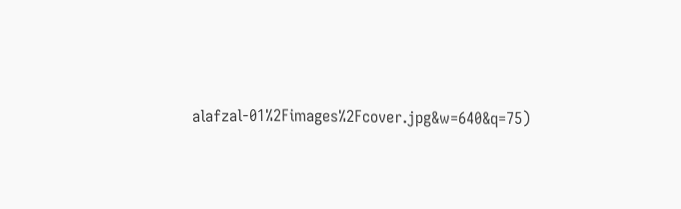alafzal-01%2Fimages%2Fcover.jpg&w=640&q=75)